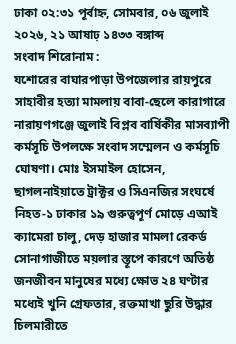ঢাকা ০২:৩১ পূর্বাহ্ন, সোমবার, ০৬ জুলাই ২০২৬, ২১ আষাঢ় ১৪৩৩ বঙ্গাব্দ
সংবাদ শিরোনাম :
যশোরের বাঘারপাড়া উপজেলার রায়পুরে সাহাবীর হত্যা মামলায় বাবা-ছেলে কারাগারে নারায়ণগঞ্জে জুলাই বিপ্লব বার্ষিকীর মাসব্যাপী কর্মসূচি উপলক্ষে সংবাদ সম্মেলন ও কর্মসূচি ঘোষণা। মোঃ ইসমাইল হোসেন, ছাগলনাইয়াতে ট্রাক্টর ও সিএনজির সংঘর্ষে নিহত-১ ঢাকার ১৯ গুরুত্বপূর্ণ মোড়ে এআই ক্যামেরা চালু, দেড় হাজার মামলা রেকর্ড সোনাগাজীতে ময়লার স্তূপে কারণে অতিষ্ঠ জনজীবন মানুষের মধ্যে ক্ষোভ ২৪ ঘণ্টার মধ্যেই খুনি গ্রেফতার, রক্তমাখা ছুরি উদ্ধার চিলমারীতে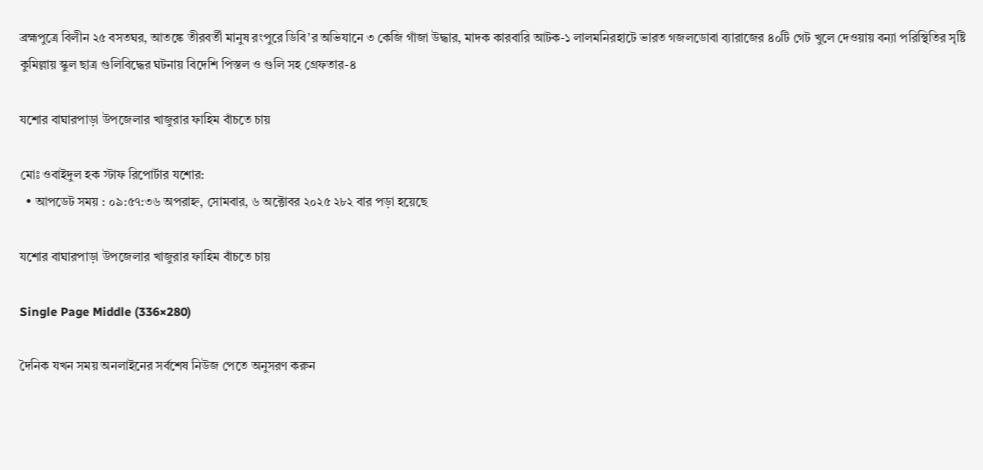ব্রহ্মপুত্রে বিলীন ২৫ বসতঘর, আতঙ্কে তীরবর্তী মানুষ রংপুরে ডিবি’র অভিযানে ৩ কেজি গাঁজা উদ্ধার, মাদক কারবারি আটক-১ লালমনিরহাটে ভারত গজলডোবা ব্যারাজের ৪০টি গেট খুলে দেওয়ায় বন্যা পরিস্থিতির সৃষ্টি কুমিল্লায় স্কুল ছাত্র গুলিবিদ্ধের ঘটনায় বিদেশি পিস্তল ও গুলি সহ গ্রেফতার-৪

যশোর বাঘারপাড়া উপজেলার খাজুরার ফাহিম বাঁচতে চায়

মোঃ ওবাইদুল হক স্টাফ রিপোর্টার যশোর:
  • আপডেট সময় : ০৯:৫৭:৩৬ অপরাহ্ন, সোমবার, ৬ অক্টোবর ২০২৫ ২৮২ বার পড়া হয়েছে

যশোর বাঘারপাড়া উপজেলার খাজুরার ফাহিম বাঁচতে চায়

Single Page Middle (336×280)

দৈনিক যখন সময় অনলাইনের সর্বশেষ নিউজ পেতে অনুসরণ করুন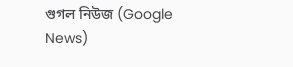গুগল নিউজ (Google News)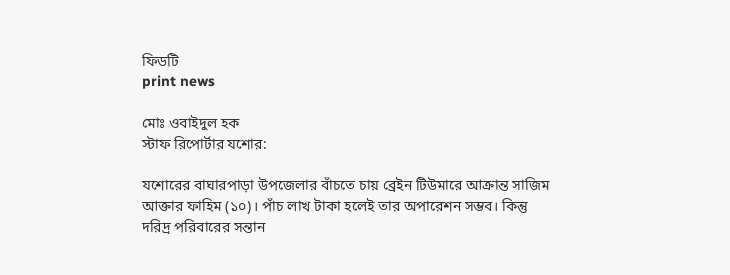ফিডটি
print news

মোঃ ওবাইদুল হক
স্টাফ রিপোর্টার যশোর:

যশোরের বাঘারপাড়া উপজেলার বাঁচতে চায় ব্রেইন টিউমারে আক্রান্ত সাজিম আক্তার ফাহিম (১০)। পাঁচ লাখ টাকা হলেই তার অপারেশন সম্ভব। কিন্তু দরিদ্র পরিবারের সন্তান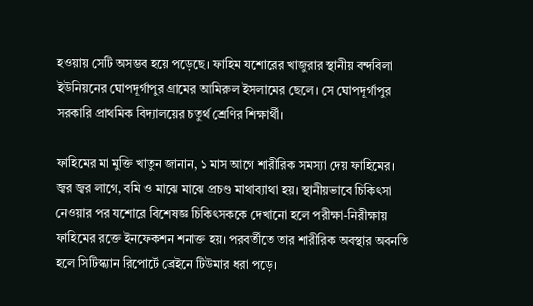হওয়ায় সেটি অসম্ভব হয়ে পড়েছে। ফাহিম যশোরের খাজুরার স্থানীয় বন্দবিলা ইউনিয়নের ঘোপদূর্গাপুর গ্রামের আমিরুল ইসলামের ছেলে। সে ঘোপদূর্গাপুর সরকারি প্রাথমিক বিদ্যালয়ের চতুর্থ শ্রেণির শিক্ষার্থী।

ফাহিমের মা মুক্তি খাতুন জানান, ১ মাস আগে শারীরিক সমস্যা দেয় ফাহিমের। জ্বর জ্বর লাগে, বমি ও মাঝে মাঝে প্রচণ্ড মাথাব্যাথা হয়। স্থানীয়ভাবে চিকিৎসা নেওয়ার পর যশোরে বিশেষজ্ঞ চিকিৎসককে দেখানো হলে পরীক্ষা-নিরীক্ষায় ফাহিমের রক্তে ইনফেকশন শনাক্ত হয়। পরবর্তীতে তার শারীরিক অবস্থার অবনতি হলে সিটিস্ক্যান রিপোর্টে ব্রেইনে টিউমার ধরা পড়ে।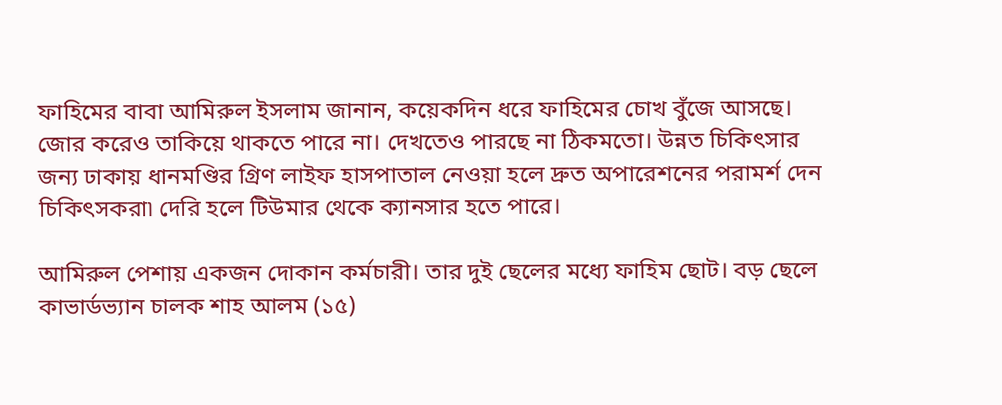ফাহিমের বাবা আমিরুল ইসলাম জানান, কয়েকদিন ধরে ফাহিমের চোখ বুঁজে আসছে। জোর করেও তাকিয়ে থাকতে পারে না। দেখতেও পারছে না ঠিকমতো। উন্নত চিকিৎসার জন্য ঢাকায় ধানমণ্ডির গ্রিণ লাইফ হাসপাতাল নেওয়া হলে দ্রুত অপারেশনের পরামর্শ দেন চিকিৎসকরা৷ দেরি হলে টিউমার থেকে ক্যানসার হতে পারে।

আমিরুল পেশায় একজন দোকান কর্মচারী। তার দুই ছেলের মধ্যে ফাহিম ছোট। বড় ছেলে কাভার্ডভ্যান চালক শাহ আলম (১৫)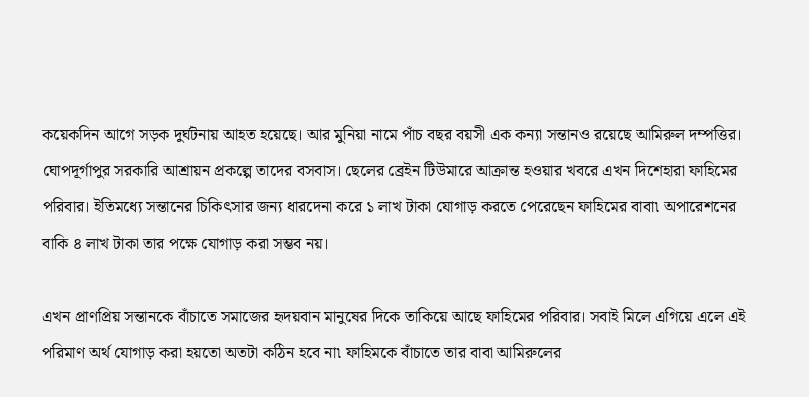কয়েকদিন আগে সড়ক দুর্ঘটনায় আহত হয়েছে। আর মুনিয়া নামে পাঁচ বছর বয়সী এক কন্যা সন্তানও রয়েছে আমিরুল দম্পত্তির। ঘোপদূর্গাপুর সরকারি আশ্রায়ন প্রকল্পে তাদের বসবাস। ছেলের ব্রেইন টিউমারে আক্রান্ত হওয়ার খবরে এখন দিশেহারা ফাহিমের পরিবার। ইতিমধ্যে সন্তানের চিকিৎসার জন্য ধারদেনা করে ১ লাখ টাকা যোগাড় করতে পেরেছেন ফাহিমের বাবা৷ অপারেশনের বাকি ৪ লাখ টাকা তার পক্ষে যোগাড় করা সম্ভব নয়।

এখন প্রাণপ্রিয় সন্তানকে বাঁচাতে সমাজের হৃদয়বান মানুষের দিকে তাকিয়ে আছে ফাহিমের পরিবার। সবাই মিলে এগিয়ে এলে এই পরিমাণ অর্থ যোগাড় করা হয়তো অতটা কঠিন হবে না৷ ফাহিমকে বাঁচাতে তার বাবা আমিরুলের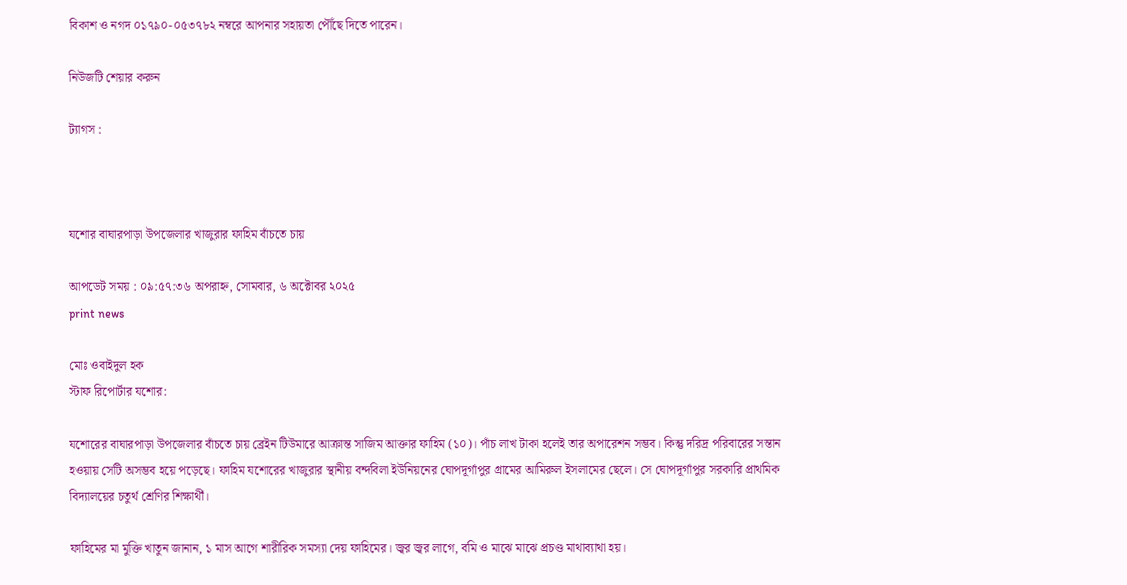বিকাশ ও নগদ ০১৭৯০-০৫৩৭৮২ নম্বরে আপনার সহায়তা পৌঁছে দিতে পারেন।

নিউজটি শেয়ার করুন

ট্যাগস :



যশোর বাঘারপাড়া উপজেলার খাজুরার ফাহিম বাঁচতে চায়

আপডেট সময় : ০৯:৫৭:৩৬ অপরাহ্ন, সোমবার, ৬ অক্টোবর ২০২৫
print news

মোঃ ওবাইদুল হক
স্টাফ রিপোর্টার যশোর:

যশোরের বাঘারপাড়া উপজেলার বাঁচতে চায় ব্রেইন টিউমারে আক্রান্ত সাজিম আক্তার ফাহিম (১০)। পাঁচ লাখ টাকা হলেই তার অপারেশন সম্ভব। কিন্তু দরিদ্র পরিবারের সন্তান হওয়ায় সেটি অসম্ভব হয়ে পড়েছে। ফাহিম যশোরের খাজুরার স্থানীয় বন্দবিলা ইউনিয়নের ঘোপদূর্গাপুর গ্রামের আমিরুল ইসলামের ছেলে। সে ঘোপদূর্গাপুর সরকারি প্রাথমিক বিদ্যালয়ের চতুর্থ শ্রেণির শিক্ষার্থী।

ফাহিমের মা মুক্তি খাতুন জানান, ১ মাস আগে শারীরিক সমস্যা দেয় ফাহিমের। জ্বর জ্বর লাগে, বমি ও মাঝে মাঝে প্রচণ্ড মাথাব্যাথা হয়।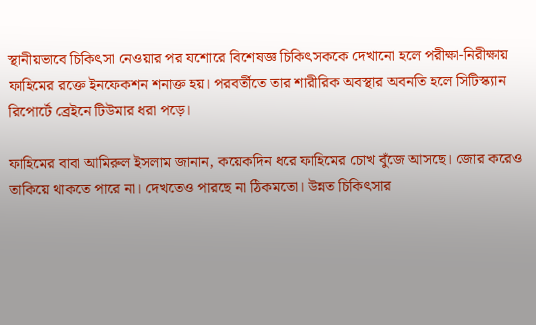স্থানীয়ভাবে চিকিৎসা নেওয়ার পর যশোরে বিশেষজ্ঞ চিকিৎসককে দেখানো হলে পরীক্ষা-নিরীক্ষায় ফাহিমের রক্তে ইনফেকশন শনাক্ত হয়। পরবর্তীতে তার শারীরিক অবস্থার অবনতি হলে সিটিস্ক্যান রিপোর্টে ব্রেইনে টিউমার ধরা পড়ে।

ফাহিমের বাবা আমিরুল ইসলাম জানান, কয়েকদিন ধরে ফাহিমের চোখ বুঁজে আসছে। জোর করেও তাকিয়ে থাকতে পারে না। দেখতেও পারছে না ঠিকমতো। উন্নত চিকিৎসার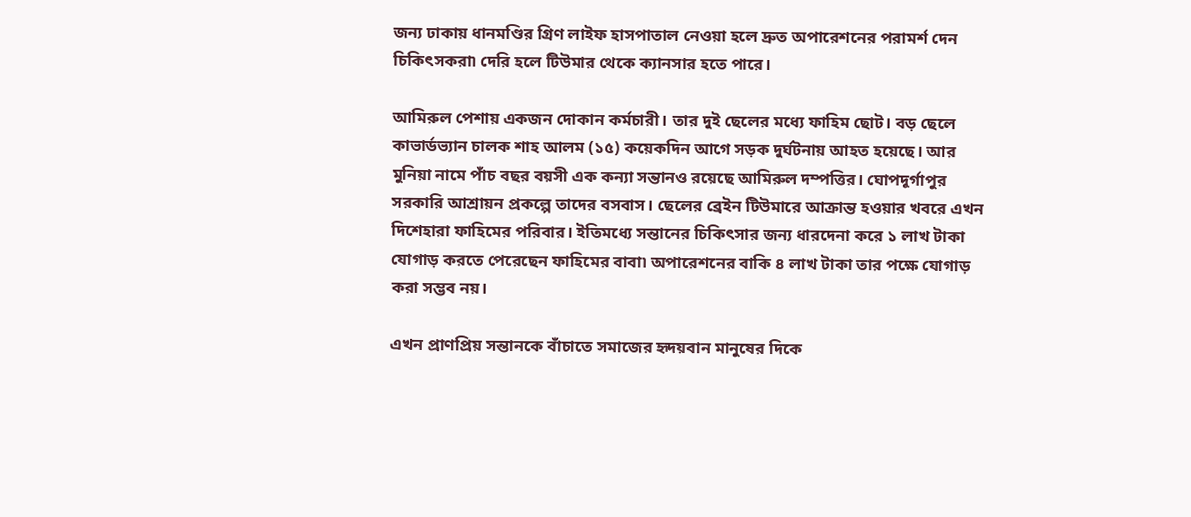জন্য ঢাকায় ধানমণ্ডির গ্রিণ লাইফ হাসপাতাল নেওয়া হলে দ্রুত অপারেশনের পরামর্শ দেন চিকিৎসকরা৷ দেরি হলে টিউমার থেকে ক্যানসার হতে পারে।

আমিরুল পেশায় একজন দোকান কর্মচারী। তার দুই ছেলের মধ্যে ফাহিম ছোট। বড় ছেলে কাভার্ডভ্যান চালক শাহ আলম (১৫) কয়েকদিন আগে সড়ক দুর্ঘটনায় আহত হয়েছে। আর মুনিয়া নামে পাঁচ বছর বয়সী এক কন্যা সন্তানও রয়েছে আমিরুল দম্পত্তির। ঘোপদূর্গাপুর সরকারি আশ্রায়ন প্রকল্পে তাদের বসবাস। ছেলের ব্রেইন টিউমারে আক্রান্ত হওয়ার খবরে এখন দিশেহারা ফাহিমের পরিবার। ইতিমধ্যে সন্তানের চিকিৎসার জন্য ধারদেনা করে ১ লাখ টাকা যোগাড় করতে পেরেছেন ফাহিমের বাবা৷ অপারেশনের বাকি ৪ লাখ টাকা তার পক্ষে যোগাড় করা সম্ভব নয়।

এখন প্রাণপ্রিয় সন্তানকে বাঁচাতে সমাজের হৃদয়বান মানুষের দিকে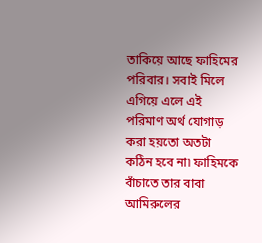তাকিয়ে আছে ফাহিমের পরিবার। সবাই মিলে এগিয়ে এলে এই পরিমাণ অর্থ যোগাড় করা হয়তো অতটা কঠিন হবে না৷ ফাহিমকে বাঁচাতে তার বাবা আমিরুলের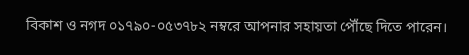বিকাশ ও নগদ ০১৭৯০-০৫৩৭৮২ নম্বরে আপনার সহায়তা পৌঁছে দিতে পারেন।